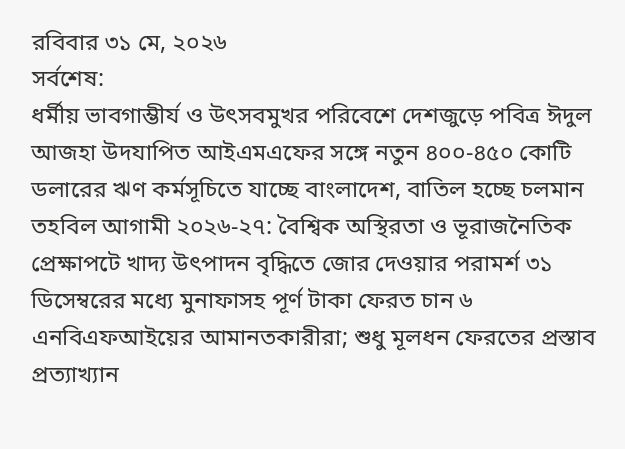রবিবার ৩১ মে, ২০২৬
সর্বশেষ:
ধর্মীয় ভাবগাম্ভীর্য ও উৎসবমুখর পরিবেশে দেশজুড়ে পবিত্র ঈদুল আজহা উদযাপিত আইএমএফের সঙ্গে নতুন ৪০০-৪৫০ কোটি ডলারের ঋণ কর্মসূচিতে যাচ্ছে বাংলাদেশ, বাতিল হচ্ছে চলমান তহবিল আগামী ২০২৬-২৭: বৈশ্বিক অস্থিরতা ও ভূরাজনৈতিক প্রেক্ষাপটে খাদ্য উৎপাদন বৃদ্ধিতে জোর দেওয়ার পরামর্শ ৩১ ডিসেম্বরের মধ্যে মুনাফাসহ পূর্ণ টাকা ফেরত চান ৬ এনবিএফআইয়ের আমানতকারীরা; শুধু মূলধন ফেরতের প্রস্তাব প্রত্যাখ্যান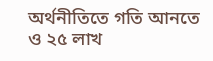অর্থনীতিতে গতি আনতে ও ২৫ লাখ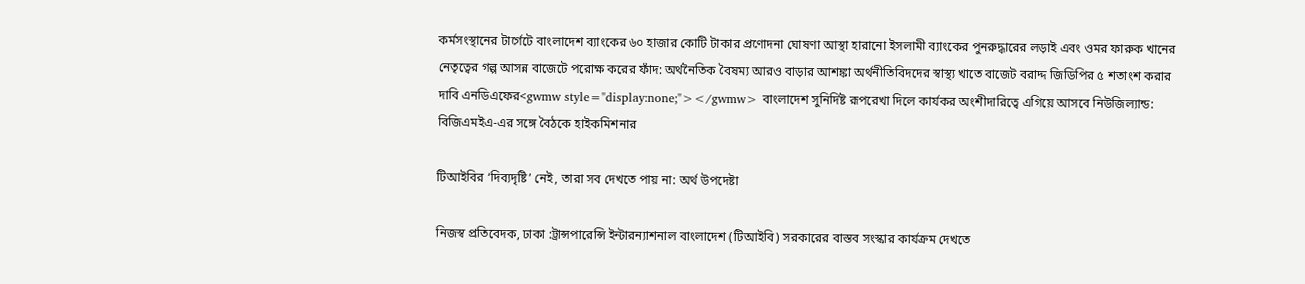কর্মসংস্থানের টার্গেটে বাংলাদেশ ব্যাংকের ৬০ হাজার কোটি টাকার প্রণোদনা ঘোষণা আস্থা হারানো ইসলামী ব্যাংকের পুনরুদ্ধারের লড়াই এবং ওমর ফারুক খানের নেতৃত্বের গল্প আসন্ন বাজেটে পরোক্ষ করের ফাঁদ: অর্থনৈতিক বৈষম্য আরও বাড়ার আশঙ্কা অর্থনীতিবিদদের স্বাস্থ্য খাতে বাজেট বরাদ্দ জিডিপির ৫ শতাংশ করার দাবি এনডিএফের<gwmw style="display:none;"></gwmw> বাংলাদেশ সুনির্দিষ্ট রূপরেখা দিলে কার্যকর অংশীদারিত্বে এগিয়ে আসবে নিউজিল্যান্ড: বিজিএমইএ-এর সঙ্গে বৈঠকে হাইকমিশনার

টিআইবির ‘দিব্যদৃষ্টি’ নেই, তারা সব দেখতে পায় না: অর্থ উপদেষ্টা

নিজস্ব প্রতিবেদক, ঢাকা :ট্রান্সপারেন্সি ইন্টারন্যাশনাল বাংলাদেশ (টিআইবি) সরকারের বাস্তব সংস্কার কার্যক্রম দেখতে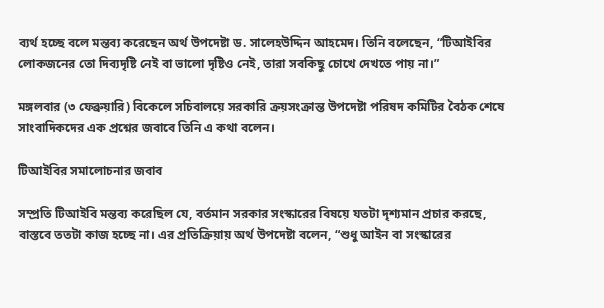ব্যর্থ হচ্ছে বলে মন্তব্য করেছেন অর্থ উপদেষ্টা ড. সালেহউদ্দিন আহমেদ। তিনি বলেছেন, “টিআইবির লোকজনের তো দিব্যদৃষ্টি নেই বা ভালো দৃষ্টিও নেই, তারা সবকিছু চোখে দেখতে পায় না।”

মঙ্গলবার (৩ ফেব্রুয়ারি) বিকেলে সচিবালয়ে সরকারি ক্রয়সংক্রান্ত উপদেষ্টা পরিষদ কমিটির বৈঠক শেষে সাংবাদিকদের এক প্রশ্নের জবাবে তিনি এ কথা বলেন।

টিআইবির সমালোচনার জবাব

সম্প্রতি টিআইবি মন্তব্য করেছিল যে, বর্তমান সরকার সংস্কারের বিষয়ে যতটা দৃশ্যমান প্রচার করছে, বাস্তবে ততটা কাজ হচ্ছে না। এর প্রতিক্রিয়ায় অর্থ উপদেষ্টা বলেন, “শুধু আইন বা সংস্কারের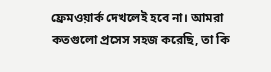ফ্রেমওয়ার্ক দেখলেই হবে না। আমরা কতগুলো প্রসেস সহজ করেছি, তা কি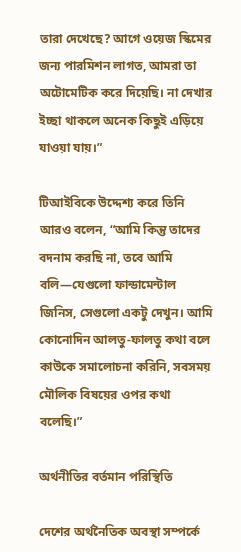তারা দেখেছে? আগে ওয়েজ স্কিমের জন্য পারমিশন লাগত, আমরা তা অটোমেটিক করে দিয়েছি। না দেখার ইচ্ছা থাকলে অনেক কিছুই এড়িয়ে যাওয়া যায়।”

টিআইবিকে উদ্দেশ্য করে তিনি আরও বলেন, “আমি কিন্তু তাদের বদনাম করছি না, তবে আমি বলি—যেগুলো ফান্ডামেন্টাল জিনিস, সেগুলো একটু দেখুন। আমি কোনোদিন আলতু-ফালতু কথা বলে কাউকে সমালোচনা করিনি, সবসময় মৌলিক বিষয়ের ওপর কথা বলেছি।”

অর্থনীতির বর্তমান পরিস্থিতি

দেশের অর্থনৈতিক অবস্থা সম্পর্কে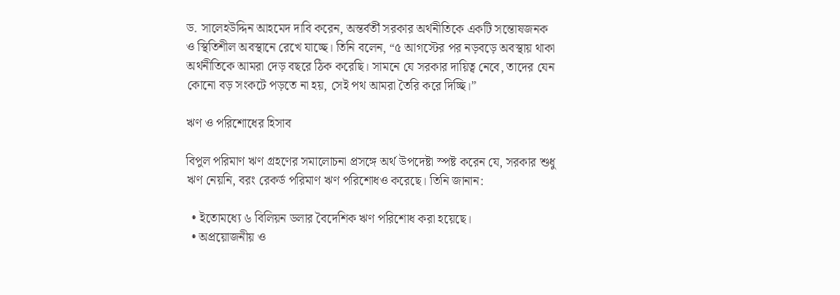ড. সালেহউদ্দিন আহমেদ দাবি করেন, অন্তর্বর্তী সরকার অর্থনীতিকে একটি সন্তোষজনক ও স্থিতিশীল অবস্থানে রেখে যাচ্ছে। তিনি বলেন, “৫ আগস্টের পর নড়বড়ে অবস্থায় থাকা অর্থনীতিকে আমরা দেড় বছরে ঠিক করেছি। সামনে যে সরকার দায়িত্ব নেবে, তাদের যেন কোনো বড় সংকটে পড়তে না হয়, সেই পথ আমরা তৈরি করে দিচ্ছি।”

ঋণ ও পরিশোধের হিসাব

বিপুল পরিমাণ ঋণ গ্রহণের সমালোচনা প্রসঙ্গে অর্থ উপদেষ্টা স্পষ্ট করেন যে, সরকার শুধু ঋণ নেয়নি, বরং রেকর্ড পরিমাণ ঋণ পরিশোধও করেছে। তিনি জানান:

  • ইতোমধ্যে ৬ বিলিয়ন ডলার বৈদেশিক ঋণ পরিশোধ করা হয়েছে।
  • অপ্রয়োজনীয় ও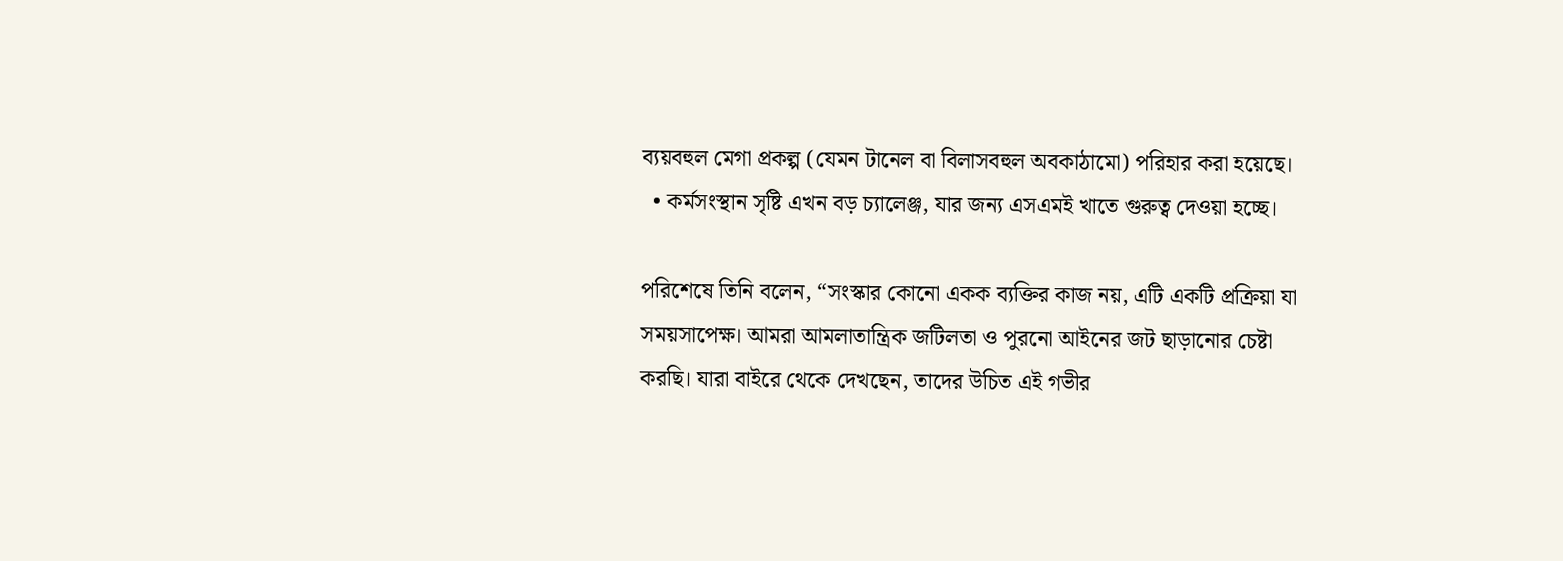ব্যয়বহুল মেগা প্রকল্প (যেমন টানেল বা বিলাসবহুল অবকাঠামো) পরিহার করা হয়েছে।
  • কর্মসংস্থান সৃষ্টি এখন বড় চ্যালেঞ্জ, যার জন্য এসএমই খাতে গুরুত্ব দেওয়া হচ্ছে।

পরিশেষে তিনি বলেন, “সংস্কার কোনো একক ব্যক্তির কাজ নয়, এটি একটি প্রক্রিয়া যা সময়সাপেক্ষ। আমরা আমলাতান্ত্রিক জটিলতা ও পুরনো আইনের জট ছাড়ানোর চেষ্টা করছি। যারা বাইরে থেকে দেখছেন, তাদের উচিত এই গভীর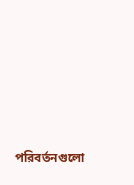পরিবর্তনগুলো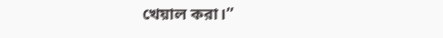খেয়াল করা।”